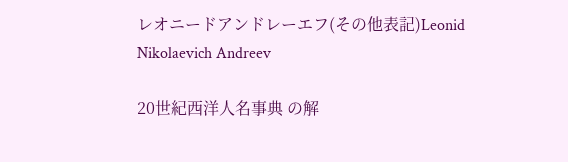レオニードアンドレーエフ(その他表記)Leonid Nikolaevich Andreev

20世紀西洋人名事典 の解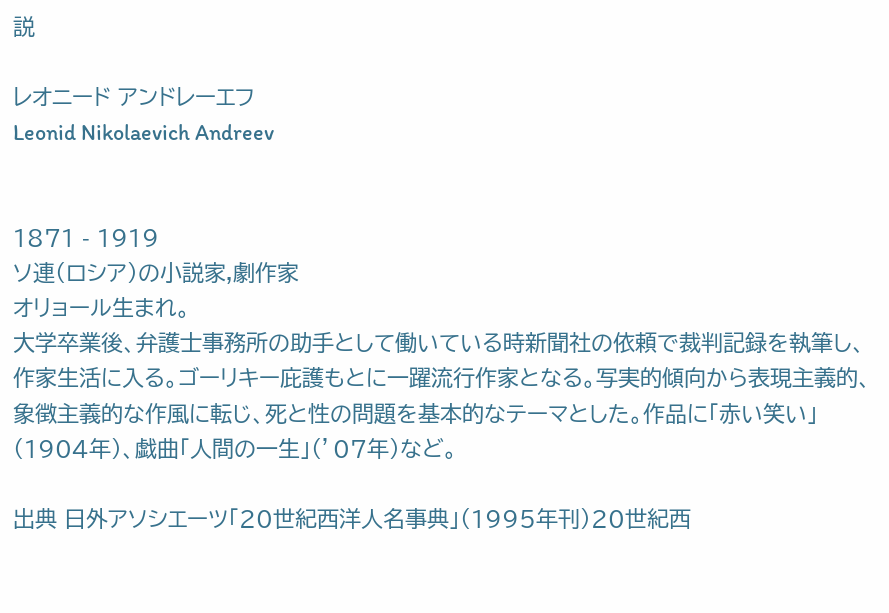説

レオニード アンドレーエフ
Leonid Nikolaevich Andreev


1871 - 1919
ソ連(ロシア)の小説家,劇作家
オリョール生まれ。
大学卒業後、弁護士事務所の助手として働いている時新聞社の依頼で裁判記録を執筆し、作家生活に入る。ゴーリキー庇護もとに一躍流行作家となる。写実的傾向から表現主義的、象徴主義的な作風に転じ、死と性の問題を基本的なテーマとした。作品に「赤い笑い」(1904年)、戯曲「人間の一生」(’07年)など。

出典 日外アソシエーツ「20世紀西洋人名事典」(1995年刊)20世紀西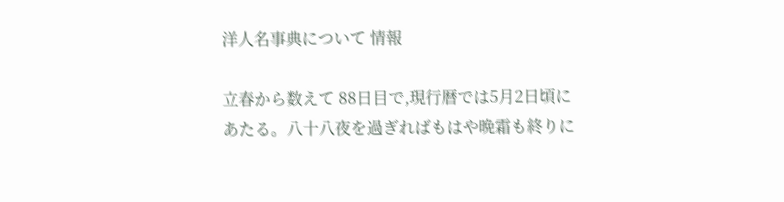洋人名事典について 情報

立春から数えて 88日目で,現行暦では5月2日頃にあたる。八十八夜を過ぎればもはや晩霜も終りに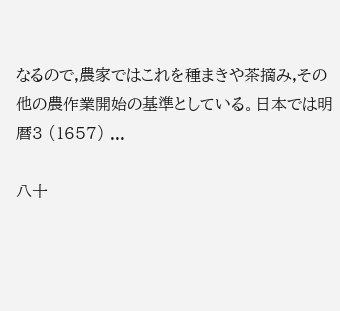なるので,農家ではこれを種まきや茶摘み,その他の農作業開始の基準としている。日本では明暦3 (1657) ...

八十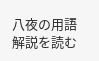八夜の用語解説を読む